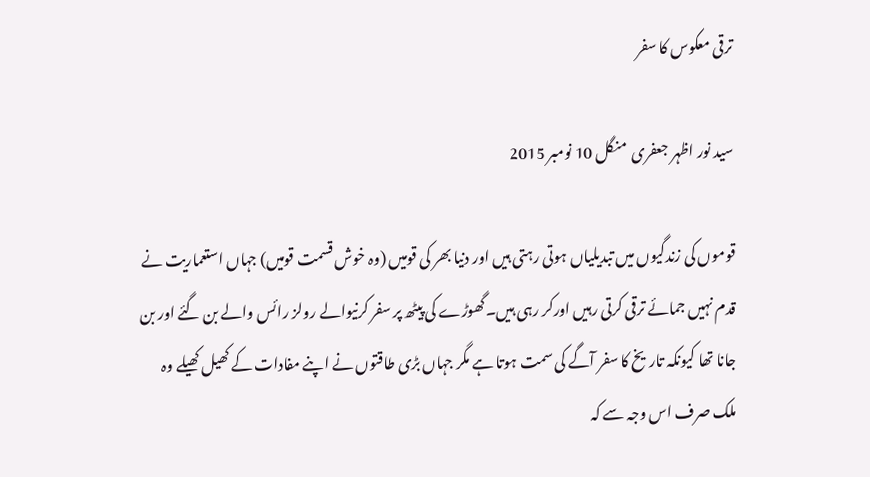ترقی معکوس کا سفر

سید نور اظہر جعفری  منگل 10 نومبر 2015

قوموں کی زندگیوں میں تبدیلیاں ہوتی رہتی ہیں اور دنیا بھر کی قومیں (وہ خوش قسمت قومیں) جہاں استعماریت نے قدم نہیں جمائے ترقی کرتی رہیں اورکر رہی ہیں۔گھوڑے کی پیٹھ پر سفر کرنیوالے رولز رائس والے بن گئے اور بن جانا تھا کیونکہ تاریخ کا سفر آگے کی سمت ہوتا ہے مگر جہاں بڑی طاقتوں نے اپنے مفادات کے کھیل کھیلے وہ ملک صرف اس وجہ سے کہ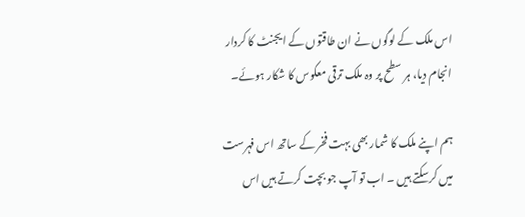اس ملک کے لوگوں نے ان طاقتوں کے ایجنٹ کا کردار انجام دیا، ہر سطح پر وہ ملک ترقی معکوس کا شکار ہوئے۔

ہم اپنے ملک کا شمار بھی بہت فخر کے ساتھ اس فہرست میں کرسکتے ہیں ۔ اب تو آپ جو بچت کرتے ہیں اس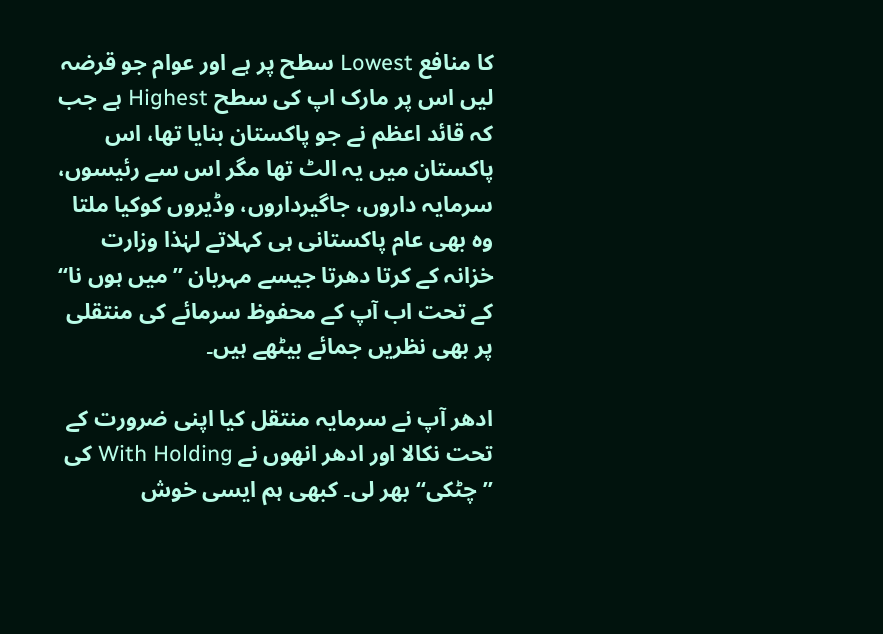کا منافع Lowest سطح پر ہے اور عوام جو قرضہ لیں اس پر مارک اپ کی سطح Highest ہے جب کہ قائد اعظم نے جو پاکستان بنایا تھا، اس پاکستان میں یہ الٹ تھا مگر اس سے رئیسوں، سرمایہ داروں، جاگیرداروں، وڈیروں کوکیا ملتا وہ بھی عام پاکستانی ہی کہلاتے لہٰذا وزارت خزانہ کے کرتا دھرتا جیسے مہربان ’’میں ہوں نا‘‘ کے تحت اب آپ کے محفوظ سرمائے کی منتقلی پر بھی نظریں جمائے بیٹھے ہیں۔

ادھر آپ نے سرمایہ منتقل کیا اپنی ضرورت کے تحت نکالا اور ادھر انھوں نے With Holding کی ’’چٹکی‘‘ بھر لی۔ کبھی ہم ایسی خوش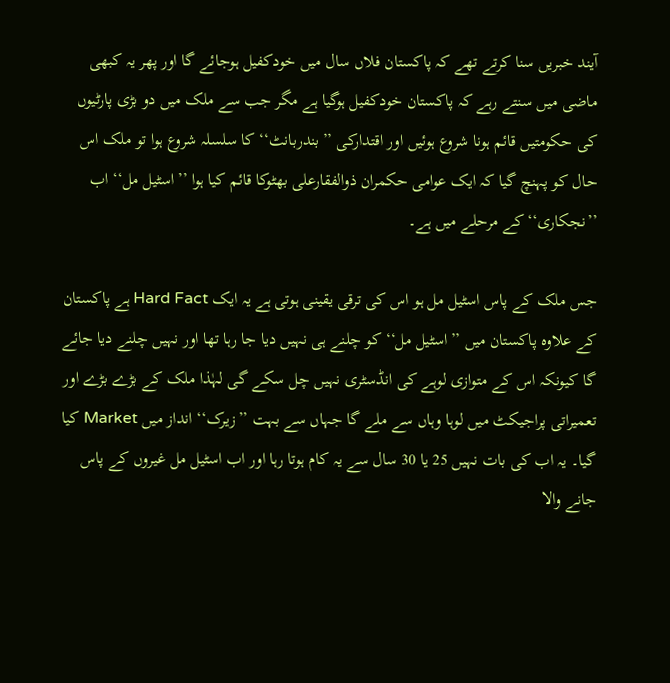آیند خبریں سنا کرتے تھے کہ پاکستان فلاں سال میں خودکفیل ہوجائے گا اور پھر یہ کبھی ماضی میں سنتے رہے کہ پاکستان خودکفیل ہوگیا ہے مگر جب سے ملک میں دو بڑی پارٹیوں کی حکومتیں قائم ہونا شروع ہوئیں اور اقتدارکی ’’بندربانٹ‘‘ کا سلسلہ شروع ہوا تو ملک اس حال کو پہنچ گیا کہ ایک عوامی حکمران ذوالفقارعلی بھٹوکا قائم کیا ہوا ’’اسٹیل مل‘‘ اب ’’نجکاری‘‘ کے مرحلے میں ہے۔

جس ملک کے پاس اسٹیل مل ہو اس کی ترقی یقینی ہوتی ہے یہ ایک Hard Fact ہے پاکستان کے علاوہ پاکستان میں ’’اسٹیل مل‘‘ کو چلنے ہی نہیں دیا جا رہا تھا اور نہیں چلنے دیا جائے گا کیونکہ اس کے متوازی لوہے کی انڈسٹری نہیں چل سکے گی لہٰذا ملک کے بڑے بڑے اور تعمیراتی پراجیکٹ میں لوہا وہاں سے ملے گا جہاں سے بہت ’’زیرک‘‘ انداز میں Market کیا گیا۔ یہ اب کی بات نہیں 25 یا 30 سال سے یہ کام ہوتا رہا اور اب اسٹیل مل غیروں کے پاس جانے والا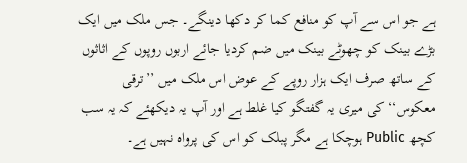ہے جو اس سے آپ کو منافع کما کر دکھا دینگے۔ جس ملک میں ایک بڑے بینک کو چھوٹے بینک میں ضم کردیا جائے اربوں روپوں کے اثاثوں کے ساتھ صرف ایک ہزار روپے کے عوض اس ملک میں ’’ترقی معکوس‘‘ کی میری یہ گفتگو کیا غلط ہے اور آپ یہ دیکھئے کہ یہ سب کچھ Public ہوچکا ہے مگر پبلک کو اس کی پرواہ نہیں ہے۔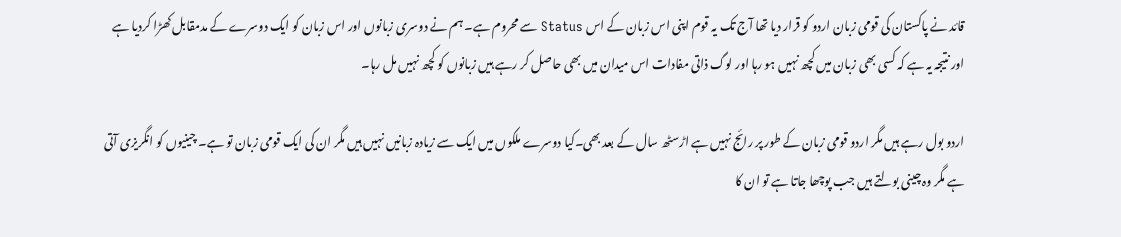قائد نے پاکستان کی قومی زبان اردو کو قرار دیا تھا آج تک یہ قوم اپنی اس زبان کے اس Status سے محروم ہے۔ ہم نے دوسری زبانوں اور اس زبان کو ایک دوسرے کے مدمقابل کھڑا کردیا ہے اور نتیجہ یہ ہے کہ کسی بھی زبان میں کچھ نہیں ہو رہا اور لوگ ذاتی مفادات اس میدان میں بھی حاصل کر رہے ہیں زبانوں کو کچھ نہیں مل رہا۔

اردو بول رہے ہیں مگر اردو قومی زبان کے طور پر رائج نہیں ہے اڑسٹھ سال کے بعد بھی۔کیا دوسرے ملکوں میں ایک سے زیادہ زبانیں نہیں ہیں مگر ان کی ایک قومی زبان تو ہے۔ چینیوں کو انگریزی آتی ہے مگر وہ چینی بولتے ہیں جب پوچھا جاتا ہے تو ان کا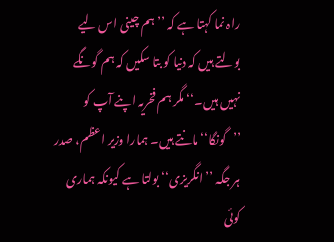راہ نما کہتا ہے کہ ’’ہم چینی اس لیے بولتے ہیں کہ دنیا کو بتا سکیں کہ ہم گونگے نہیں ہیں۔‘‘ مگر ہم فخریہ اپنے آپ کو ’’گونگا‘‘ مانتے ہیں۔ ہمارا وزیر اعظم، صدر ہر جگہ ’’انگریزی‘‘ بولتا ہے کیونکہ ہماری کوئی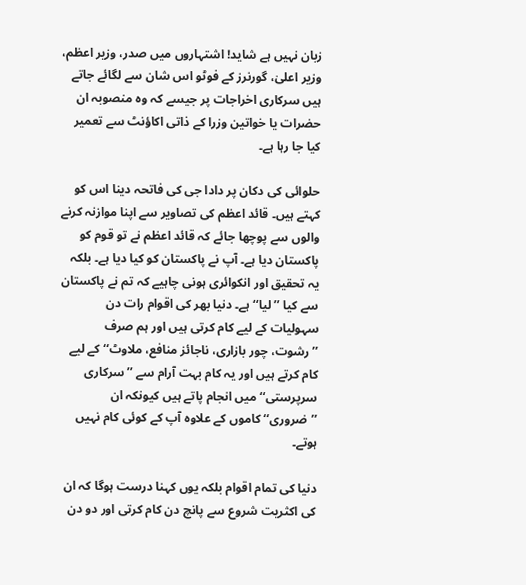زبان نہیں ہے شاید! اشتہاروں میں صدر، وزیر اعظم، وزیر اعلیٰ، گورنرز کے فوٹو اس شان سے لگائے جاتے ہیں سرکاری اخراجات پر جیسے کہ وہ منصوبہ ان حضرات یا خواتین وزرا کے ذاتی اکاؤنٹ سے تعمیر کیا جا رہا ہے۔

حلوائی کی دکان پر دادا جی کی فاتحہ دینا اس کو کہتے ہیں۔ قائد اعظم کی تصاویر سے اپنا موازنہ کرنے والوں سے پوچھا جائے کہ قائد اعظم نے تو قوم کو پاکستان دیا ہے۔ آپ نے پاکستان کو کیا دیا ہے۔ بلکہ یہ تحقیق اور انکوائری ہونی چاہیے کہ تم نے پاکستان سے کیا ’’لیا‘‘ ہے۔ دنیا بھر کی اقوام رات دن سہولیات کے لیے کام کرتی ہیں اور ہم صرف ’’رشوت، چور بازاری، ناجائز منافع، ملاوٹ‘‘ کے لیے کام کرتے ہیں اور یہ کام بہت آرام سے ’’سرکاری سرپرستی‘‘ میں انجام پاتے ہیں کیونکہ ان ’’ضروری‘‘ کاموں کے علاوہ آپ کے کوئی کام نہیں ہوتے۔

دنیا کی تمام اقوام بلکہ یوں کہنا درست ہوگا کہ ان کی اکثریت شروع سے پانچ دن کام کرتی اور دو دن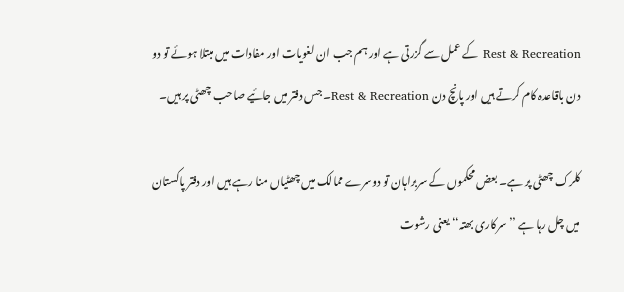Rest & Recreation کے عمل سے گزرتی ہے اور ہم جب ان لغویات اور مفادات میں مبتلا ہوئے تو دو دن باقاعدہ کام کرتے ہیں اور پانچ دن Rest & Recreation۔ جس دفتر میں جائیے صاحب چھٹی پر ہیں۔

کلرک چھٹی پر ہے۔ بعض محکموں کے سربراہان تو دوسرے ممالک میں چھٹیاں منا رہے ہیں اور دفتر پاکستان میں چل رہا ہے ’’سرکاری بھتہ‘‘ یعنی رشوت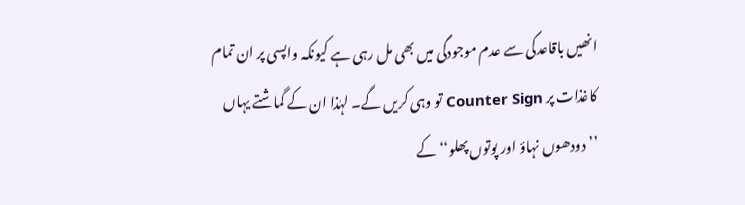انھیں باقاعدگی سے عدم موجودگی میں بھی مل رہی ہے کیونکہ واپسی پر ان تمام کاغذات پر Counter Sign تو وہی کریں گے۔ لہٰذا ان کے گماشتے یہاں ’’دودھوں نہاؤ اور پوتوں پھلو‘‘ کے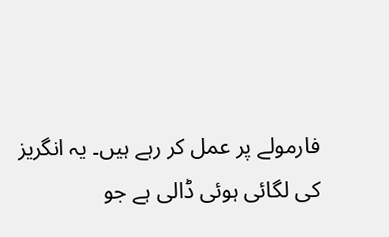فارمولے پر عمل کر رہے ہیں۔ یہ انگریز کی لگائی ہوئی ڈالی ہے جو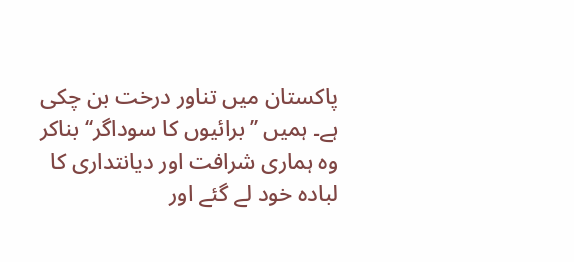پاکستان میں تناور درخت بن چکی ہے۔ ہمیں ’’برائیوں کا سوداگر‘‘ بناکر وہ ہماری شرافت اور دیانتداری کا لبادہ خود لے گئے اور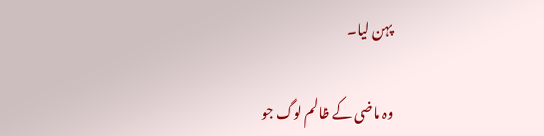پہن لیا۔

وہ ماضی کے ظالم لوگ جو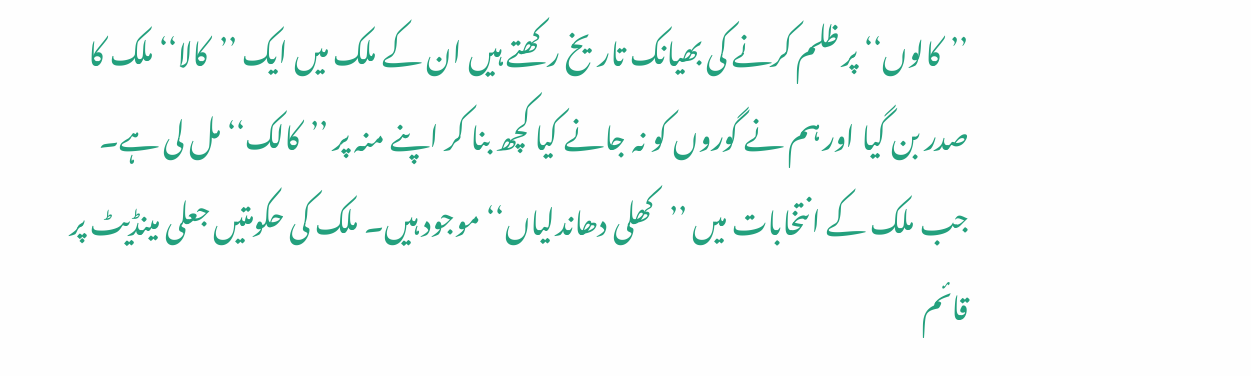’’کالوں‘‘ پر ظلم کرنے کی بھیانک تاریخ رکھتے ہیں ان کے ملک میں ایک ’’کالا‘‘ ملک کا صدر بن گیا اور ہم نے گوروں کو نہ جانے کیا کچھ بنا کر اپنے منہ پر ’’کالک‘‘ مل لی ہے۔ جب ملک کے انتخابات میں ’’کھلی دھاندلیاں‘‘ موجود ہیں۔ ملک کی حکومتیں جعلی مینڈیٹ پر قائم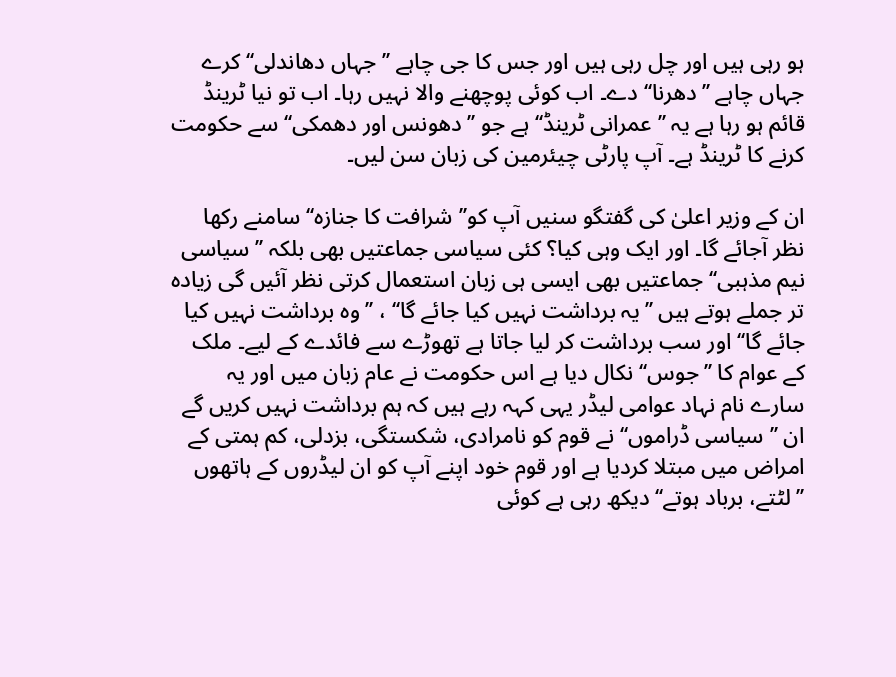ہو رہی ہیں اور چل رہی ہیں اور جس کا جی چاہے ’’جہاں دھاندلی‘‘ کرے جہاں چاہے ’’دھرنا‘‘ دے۔ اب کوئی پوچھنے والا نہیں رہا۔ اب تو نیا ٹرینڈ قائم ہو رہا ہے یہ ’’عمرانی ٹرینڈ‘‘ ہے جو ’’دھونس اور دھمکی‘‘ سے حکومت کرنے کا ٹرینڈ ہے۔ آپ پارٹی چیئرمین کی زبان سن لیں۔

ان کے وزیر اعلیٰ کی گفتگو سنیں آپ کو’’شرافت کا جنازہ‘‘ سامنے رکھا نظر آجائے گا۔ اور ایک وہی کیا؟ کئی سیاسی جماعتیں بھی بلکہ ’’سیاسی نیم مذہبی‘‘ جماعتیں بھی ایسی ہی زبان استعمال کرتی نظر آئیں گی زیادہ تر جملے ہوتے ہیں ’’یہ برداشت نہیں کیا جائے گا‘‘ ، ’’وہ برداشت نہیں کیا جائے گا‘‘ اور سب برداشت کر لیا جاتا ہے تھوڑے سے فائدے کے لیے۔ ملک کے عوام کا ’’جوس‘‘ نکال دیا ہے اس حکومت نے عام زبان میں اور یہ سارے نام نہاد عوامی لیڈر یہی کہہ رہے ہیں کہ ہم برداشت نہیں کریں گے ان ’’سیاسی ڈراموں‘‘ نے قوم کو نامرادی، شکستگی، بزدلی، کم ہمتی کے امراض میں مبتلا کردیا ہے اور قوم خود اپنے آپ کو ان لیڈروں کے ہاتھوں ’’لٹتے، برباد ہوتے‘‘ دیکھ رہی ہے کوئی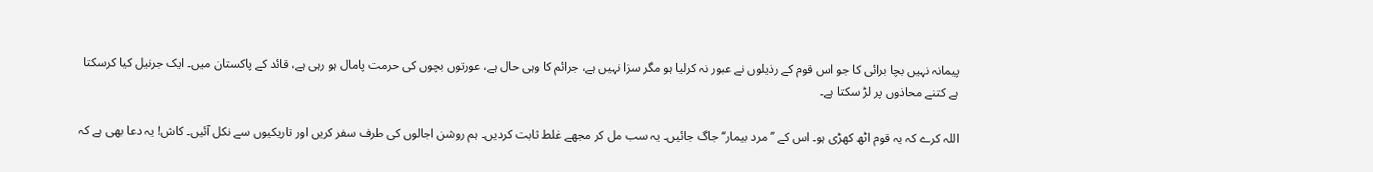پیمانہ نہیں بچا برائی کا جو اس قوم کے رذیلوں نے عبور نہ کرلیا ہو مگر سزا نہیں ہے، جرائم کا وہی حال ہے، عورتوں بچوں کی حرمت پامال ہو رہی ہے، قائد کے پاکستان میں۔ ایک جرنیل کیا کرسکتا ہے کتنے محاذوں پر لڑ سکتا ہے۔

اللہ کرے کہ یہ قوم اٹھ کھڑی ہو۔ اس کے ’’مرد بیمار‘‘ جاگ جائیں۔ یہ سب مل کر مجھے غلط ثابت کردیں۔ ہم روشن اجالوں کی طرف سفر کریں اور تاریکیوں سے نکل آئیں۔ کاش! یہ دعا بھی ہے کہ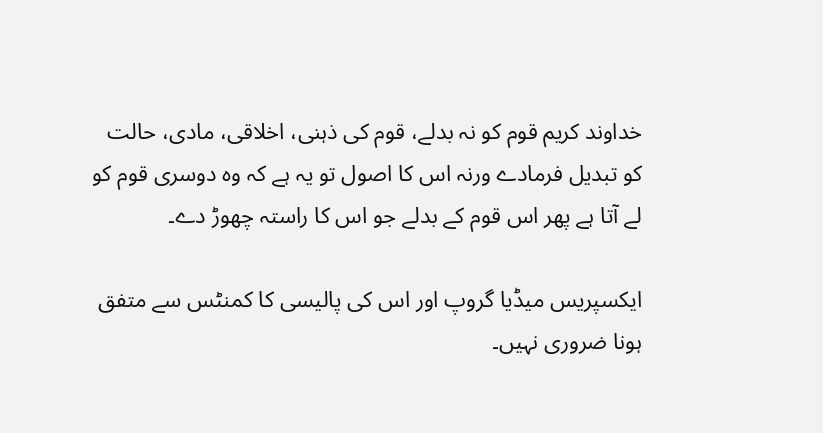خداوند کریم قوم کو نہ بدلے، قوم کی ذہنی، اخلاقی، مادی، حالت کو تبدیل فرمادے ورنہ اس کا اصول تو یہ ہے کہ وہ دوسری قوم کو لے آتا ہے پھر اس قوم کے بدلے جو اس کا راستہ چھوڑ دے۔

ایکسپریس میڈیا گروپ اور اس کی پالیسی کا کمنٹس سے متفق ہونا ضروری نہیں۔